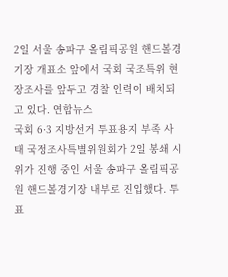2일 서울 송파구 올림픽공원 핸드볼경기장 개표소 앞에서 국회 국조특위 현장조사를 앞두고 경찰 인력이 배치되고 있다. 연합뉴스
국회 6·3 지방선거 투표용지 부족 사태 국정조사특별위원회가 2일 봉쇄 시위가 진행 중인 서울 송파구 올림픽공원 핸드볼경기장 내부로 진입했다. 투표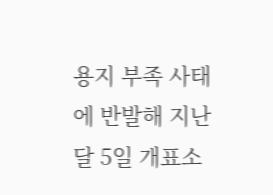용지 부족 사태에 반발해 지난달 5일 개표소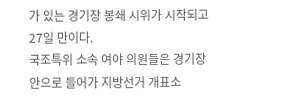가 있는 경기장 봉쇄 시위가 시작되고 27일 만이다.
국조특위 소속 여야 의원들은 경기장 안으로 들어가 지방선거 개표소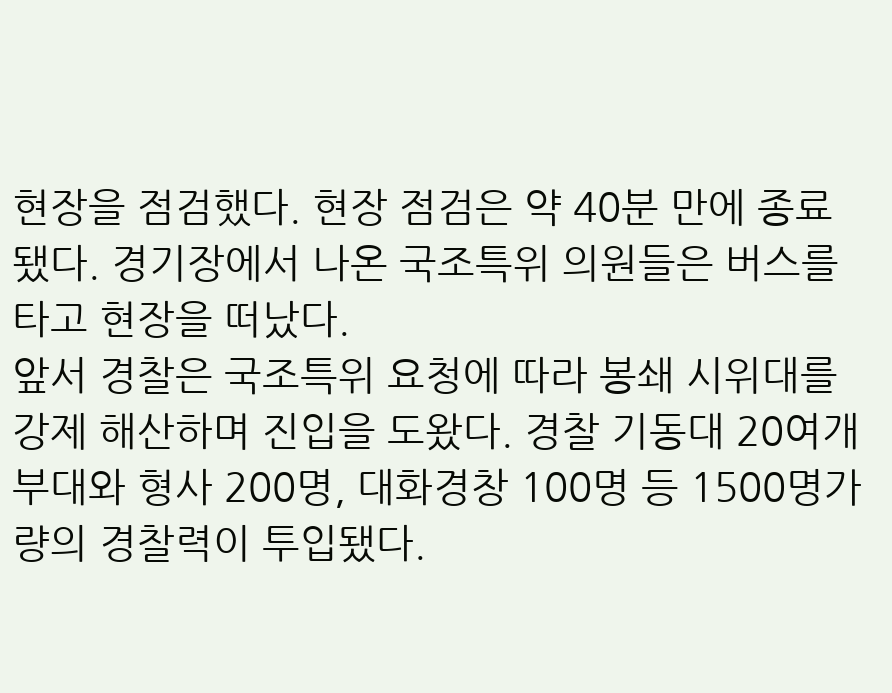현장을 점검했다. 현장 점검은 약 40분 만에 종료됐다. 경기장에서 나온 국조특위 의원들은 버스를 타고 현장을 떠났다.
앞서 경찰은 국조특위 요청에 따라 봉쇄 시위대를 강제 해산하며 진입을 도왔다. 경찰 기동대 20여개 부대와 형사 200명, 대화경창 100명 등 1500명가량의 경찰력이 투입됐다.